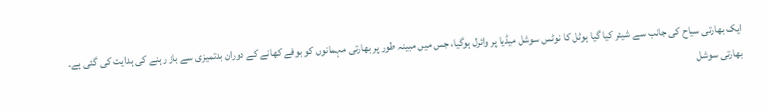ایک بھارتی سیاح کی جانب سے شیئر کیا گیا ہوٹل کا نوٹس سوشل میڈیا پر وائرل ہوگیا، جس میں مبینہ طور پر بھارتی مہمانوں کو بوفے کھانے کے دوران بدتمیزی سے باز رہنے کی ہدایت کی گئی ہے۔
بھارتی سوشل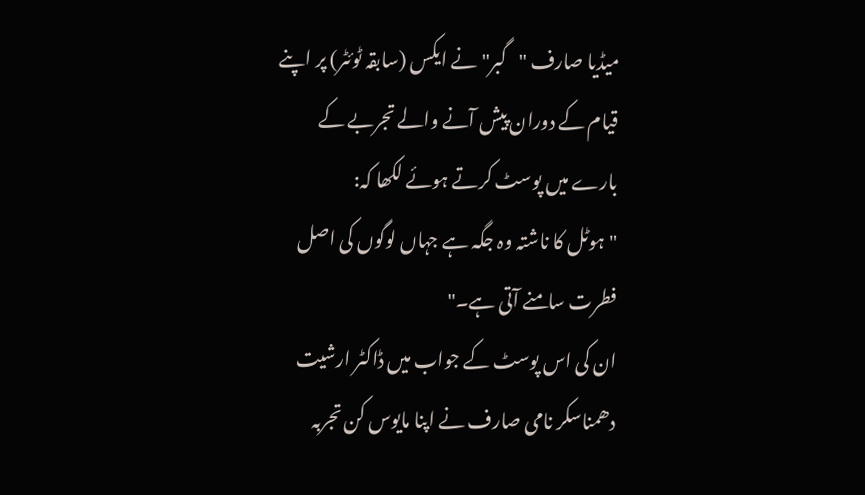میڈیا صارف "گبر" نے ایکس (سابقہ ٹوئٹر) پر اپنے قیام کے دوران پیش آنے والے تجربے کے بارے میں پوسٹ کرتے ہوئے لکھا کہ:
"ہوٹل کا ناشتہ وہ جگہ ہے جہاں لوگوں کی اصل فطرت سامنے آتی ہے۔"
ان کی اس پوسٹ کے جواب میں ڈاکٹر ارشیت دھمناسکر نامی صارف نے اپنا مایوس کن تجربہ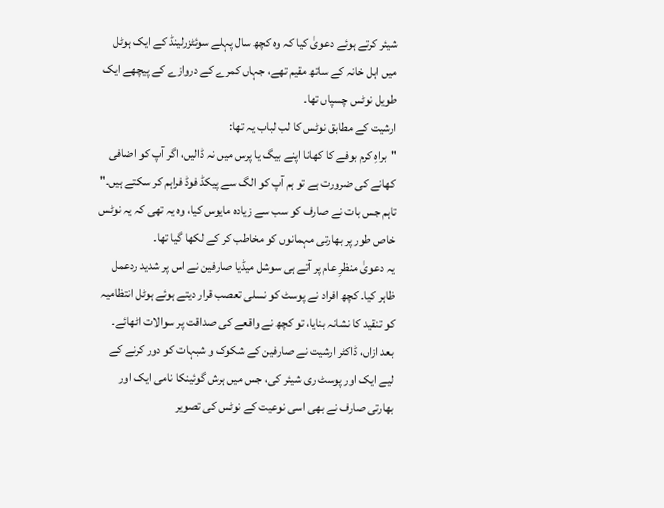شیئر کرتے ہوئے دعویٰ کیا کہ وہ کچھ سال پہلے سوئٹزرلینڈ کے ایک ہوٹل میں اہل خانہ کے ساتھ مقیم تھے، جہاں کمرے کے دروازے کے پیچھے ایک طویل نوٹس چسپاں تھا۔
ارشیت کے مطابق نوٹس کا لب لباب یہ تھا:
"براہِ کرم بوفے کا کھانا اپنے بیگ یا پرس میں نہ ڈالیں، اگر آپ کو اضافی کھانے کی ضرورت ہے تو ہم آپ کو الگ سے پیکڈ فوڈ فراہم کر سکتے ہیں۔"
تاہم جس بات نے صارف کو سب سے زیادہ مایوس کیا، وہ یہ تھی کہ یہ نوٹس خاص طور پر بھارتی مہمانوں کو مخاطب کر کے لکھا گیا تھا۔
یہ دعویٰ منظرِ عام پر آتے ہی سوشل میڈیا صارفین نے اس پر شدید ردعمل ظاہر کیا۔ کچھ افراد نے پوسٹ کو نسلی تعصب قرار دیتے ہوئے ہوٹل انتظامیہ کو تنقید کا نشانہ بنایا، تو کچھ نے واقعے کی صداقت پر سوالات اٹھائے۔
بعد ازاں، ڈاکٹر ارشیت نے صارفین کے شکوک و شبہات کو دور کرنے کے لیے ایک اور پوسٹ ری شیئر کی، جس میں ہرش گوئینکا نامی ایک اور بھارتی صارف نے بھی اسی نوعیت کے نوٹس کی تصویر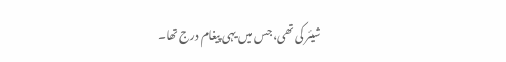شیئر کی تھی، جس میں یہی پیغام درج تھا۔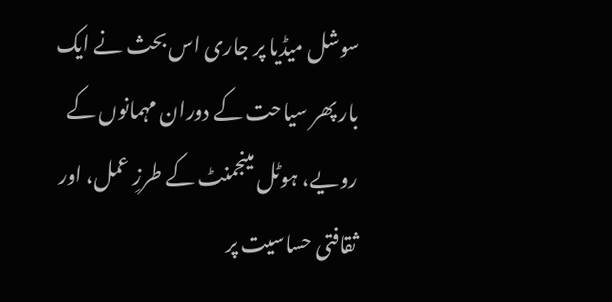سوشل میڈیا پر جاری اس بحث نے ایک بار پھر سیاحت کے دوران مہمانوں کے رویے، ہوٹل مینجمنٹ کے طرزِ عمل، اور ثقافتی حساسیت پر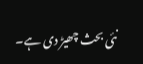نئی بحث چھیڑ دی ہے۔